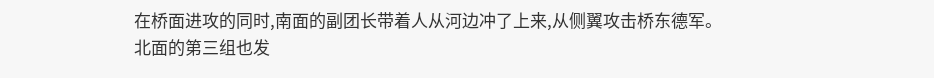在桥面进攻的同时,南面的副团长带着人从河边冲了上来,从侧翼攻击桥东德军。
北面的第三组也发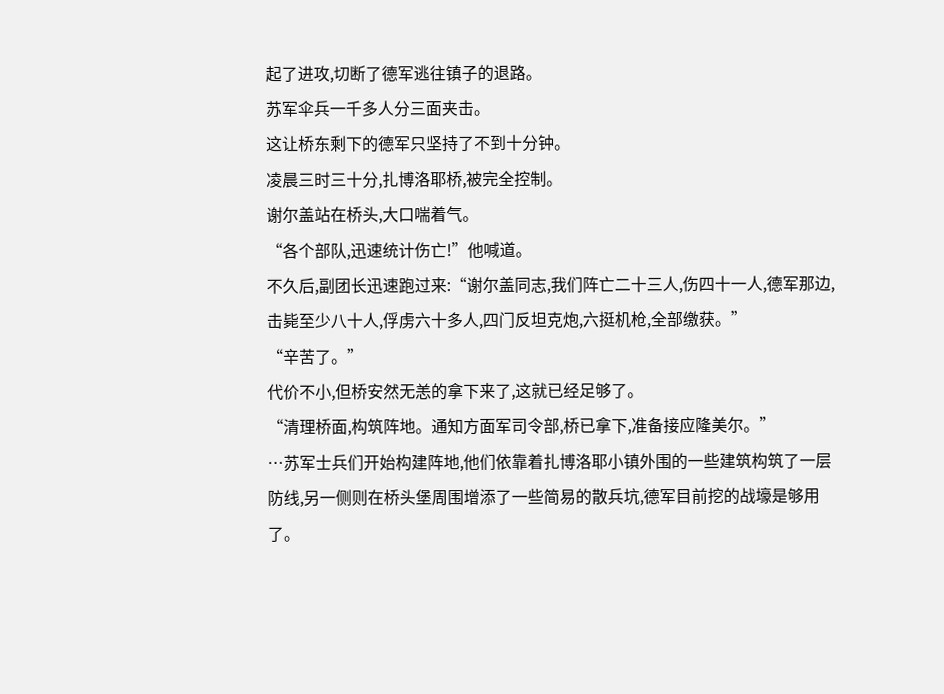起了进攻,切断了德军逃往镇子的退路。
苏军伞兵一千多人分三面夹击。
这让桥东剩下的德军只坚持了不到十分钟。
凌晨三时三十分,扎博洛耶桥,被完全控制。
谢尔盖站在桥头,大口喘着气。
“各个部队,迅速统计伤亡!”他喊道。
不久后,副团长迅速跑过来:“谢尔盖同志,我们阵亡二十三人,伤四十一人,德军那边,击毙至少八十人,俘虏六十多人,四门反坦克炮,六挺机枪,全部缴获。”
“辛苦了。”
代价不小,但桥安然无恙的拿下来了,这就已经足够了。
“清理桥面,构筑阵地。通知方面军司令部,桥已拿下,准备接应隆美尔。”
…苏军士兵们开始构建阵地,他们依靠着扎博洛耶小镇外围的一些建筑构筑了一层防线,另一侧则在桥头堡周围增添了一些简易的散兵坑,德军目前挖的战壕是够用了。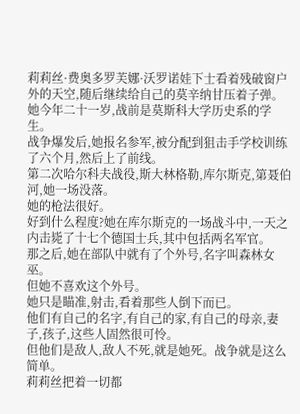莉莉丝·费奥多罗芙娜·沃罗诺娃下士看着残破窗户外的天空,随后继续给自己的莫辛纳甘压着子弹。
她今年二十一岁,战前是莫斯科大学历史系的学生。
战争爆发后,她报名参军,被分配到狙击手学校训练了六个月,然后上了前线。
第二次哈尔科夫战役,斯大林格勒,库尔斯克,第聂伯河,她一场没落。
她的枪法很好。
好到什么程度?她在库尔斯克的一场战斗中,一天之内击毙了十七个德国士兵,其中包括两名军官。
那之后,她在部队中就有了个外号,名字叫森林女巫。
但她不喜欢这个外号。
她只是瞄准,射击,看着那些人倒下而已。
他们有自己的名字,有自己的家,有自己的母亲,妻子,孩子,这些人固然很可怜。
但他们是敌人,敌人不死,就是她死。战争就是这么简单。
莉莉丝把着一切都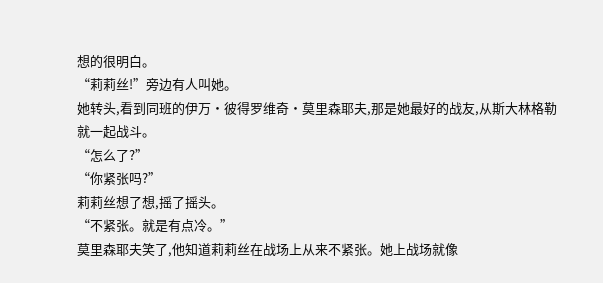想的很明白。
“莉莉丝!”旁边有人叫她。
她转头,看到同班的伊万·彼得罗维奇·莫里森耶夫,那是她最好的战友,从斯大林格勒就一起战斗。
“怎么了?”
“你紧张吗?”
莉莉丝想了想,摇了摇头。
“不紧张。就是有点冷。”
莫里森耶夫笑了,他知道莉莉丝在战场上从来不紧张。她上战场就像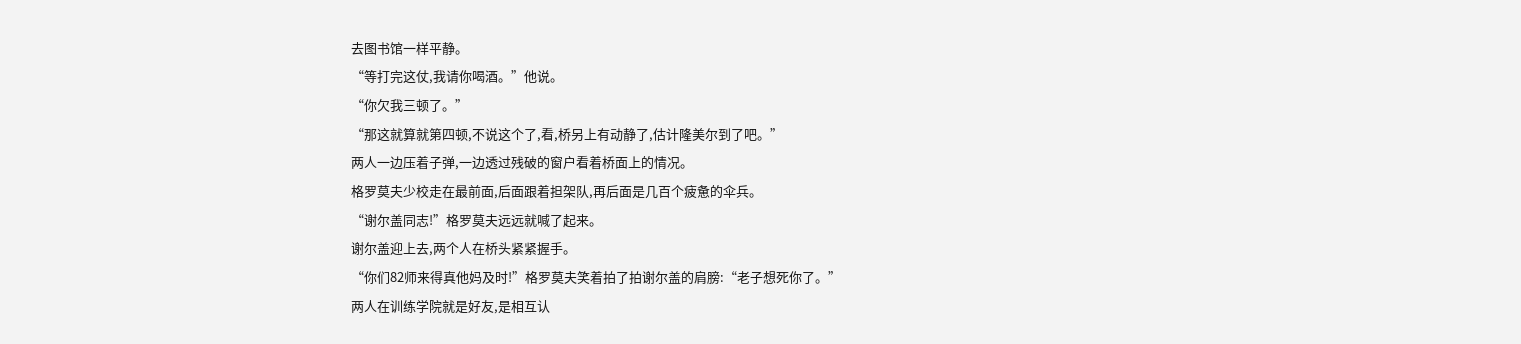去图书馆一样平静。
“等打完这仗,我请你喝酒。”他说。
“你欠我三顿了。”
“那这就算就第四顿,不说这个了,看,桥另上有动静了,估计隆美尔到了吧。”
两人一边压着子弹,一边透过残破的窗户看着桥面上的情况。
格罗莫夫少校走在最前面,后面跟着担架队,再后面是几百个疲惫的伞兵。
“谢尔盖同志!”格罗莫夫远远就喊了起来。
谢尔盖迎上去,两个人在桥头紧紧握手。
“你们82师来得真他妈及时!”格罗莫夫笑着拍了拍谢尔盖的肩膀:“老子想死你了。”
两人在训练学院就是好友,是相互认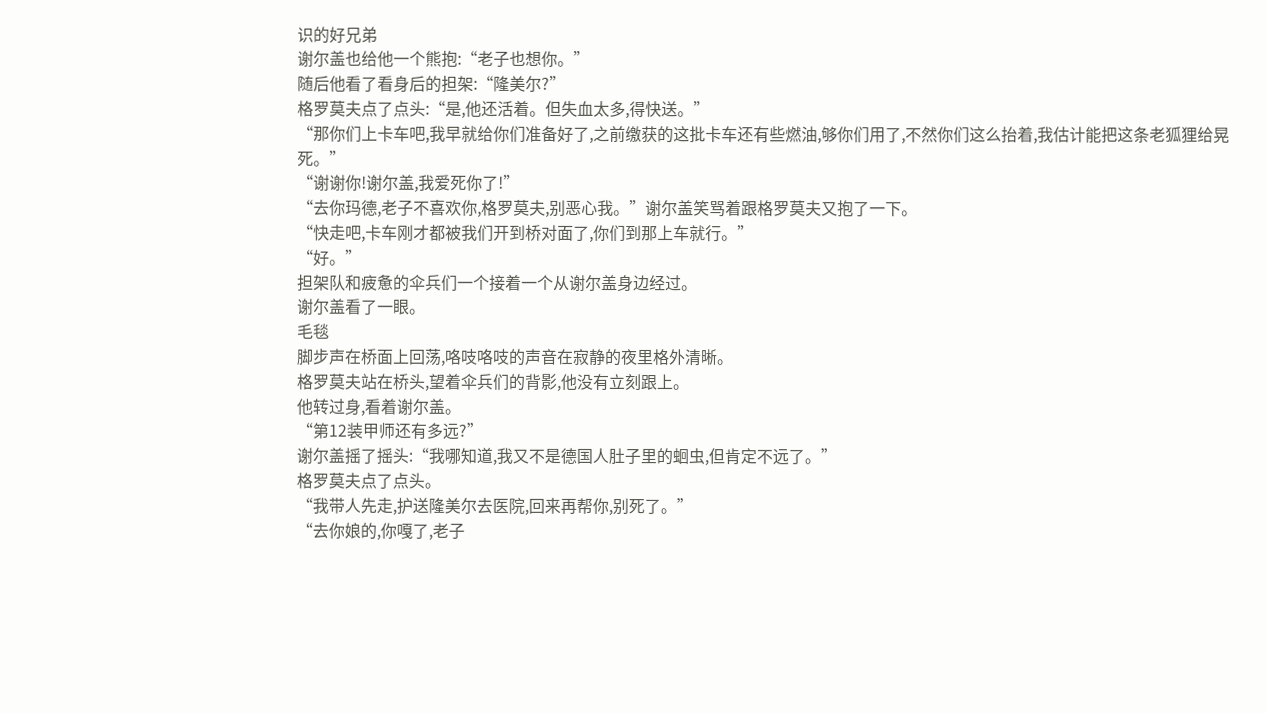识的好兄弟
谢尔盖也给他一个熊抱:“老子也想你。”
随后他看了看身后的担架:“隆美尔?”
格罗莫夫点了点头:“是,他还活着。但失血太多,得快送。”
“那你们上卡车吧,我早就给你们准备好了,之前缴获的这批卡车还有些燃油,够你们用了,不然你们这么抬着,我估计能把这条老狐狸给晃死。”
“谢谢你!谢尔盖,我爱死你了!”
“去你玛德,老子不喜欢你,格罗莫夫,别恶心我。”谢尔盖笑骂着跟格罗莫夫又抱了一下。
“快走吧,卡车刚才都被我们开到桥对面了,你们到那上车就行。”
“好。”
担架队和疲惫的伞兵们一个接着一个从谢尔盖身边经过。
谢尔盖看了一眼。
毛毯
脚步声在桥面上回荡,咯吱咯吱的声音在寂静的夜里格外清晰。
格罗莫夫站在桥头,望着伞兵们的背影,他没有立刻跟上。
他转过身,看着谢尔盖。
“第12装甲师还有多远?”
谢尔盖摇了摇头:“我哪知道,我又不是德国人肚子里的蛔虫,但肯定不远了。”
格罗莫夫点了点头。
“我带人先走,护送隆美尔去医院,回来再帮你,别死了。”
“去你娘的,你嘎了,老子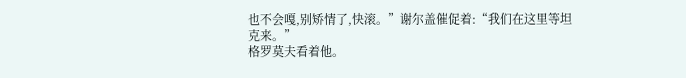也不会嘎,别矫情了,快滚。”谢尔盖催促着:“我们在这里等坦克来。”
格罗莫夫看着他。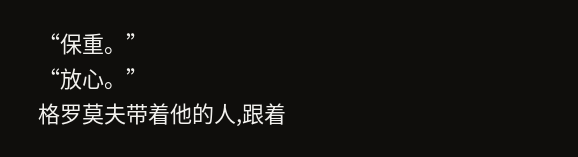“保重。”
“放心。”
格罗莫夫带着他的人,跟着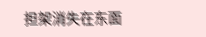担架消失在东面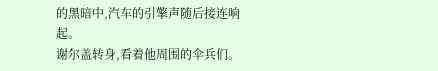的黑暗中,汽车的引擎声随后接连响起。
谢尔盖转身,看着他周围的伞兵们。